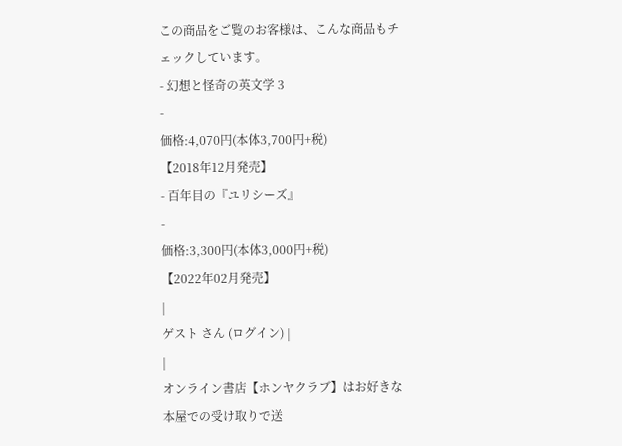この商品をご覧のお客様は、こんな商品もチェックしています。
- 幻想と怪奇の英文学 3
-
価格:4,070円(本体3,700円+税)
【2018年12月発売】
- 百年目の『ユリシーズ』
-
価格:3,300円(本体3,000円+税)
【2022年02月発売】
|
ゲスト さん (ログイン) |
|
オンライン書店【ホンヤクラブ】はお好きな本屋での受け取りで送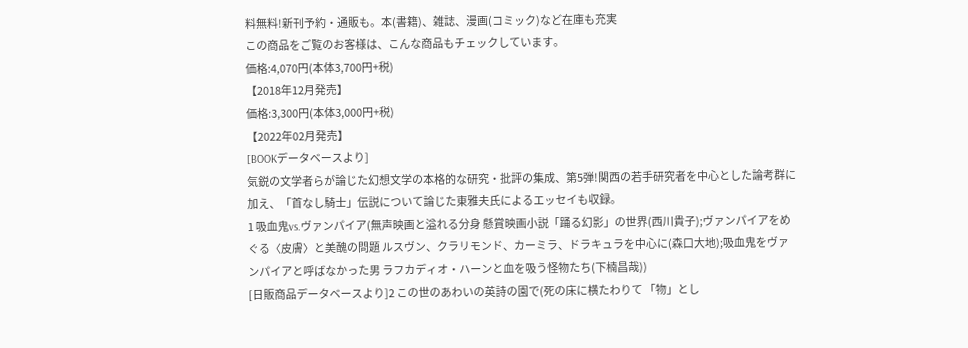料無料!新刊予約・通販も。本(書籍)、雑誌、漫画(コミック)など在庫も充実
この商品をご覧のお客様は、こんな商品もチェックしています。
価格:4,070円(本体3,700円+税)
【2018年12月発売】
価格:3,300円(本体3,000円+税)
【2022年02月発売】
[BOOKデータベースより]
気鋭の文学者らが論じた幻想文学の本格的な研究・批評の集成、第5弾!関西の若手研究者を中心とした論考群に加え、「首なし騎士」伝説について論じた東雅夫氏によるエッセイも収録。
1 吸血鬼vs.ヴァンパイア(無声映画と溢れる分身 懸賞映画小説「踊る幻影」の世界(西川貴子);ヴァンパイアをめぐる〈皮膚〉と美醜の問題 ルスヴン、クラリモンド、カーミラ、ドラキュラを中心に(森口大地);吸血鬼をヴァンパイアと呼ばなかった男 ラフカディオ・ハーンと血を吸う怪物たち(下楠昌哉))
[日販商品データベースより]2 この世のあわいの英詩の園で(死の床に横たわりて 「物」とし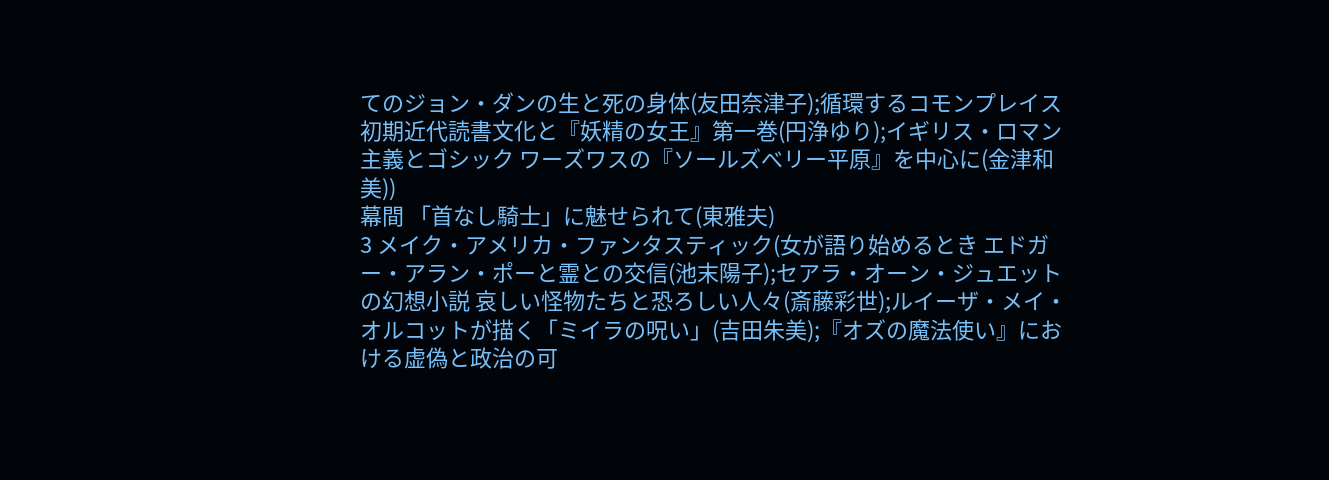てのジョン・ダンの生と死の身体(友田奈津子);循環するコモンプレイス 初期近代読書文化と『妖精の女王』第一巻(円浄ゆり);イギリス・ロマン主義とゴシック ワーズワスの『ソールズべリー平原』を中心に(金津和美))
幕間 「首なし騎士」に魅せられて(東雅夫)
3 メイク・アメリカ・ファンタスティック(女が語り始めるとき エドガー・アラン・ポーと霊との交信(池末陽子);セアラ・オーン・ジュエットの幻想小説 哀しい怪物たちと恐ろしい人々(斎藤彩世);ルイーザ・メイ・オルコットが描く「ミイラの呪い」(吉田朱美);『オズの魔法使い』における虚偽と政治の可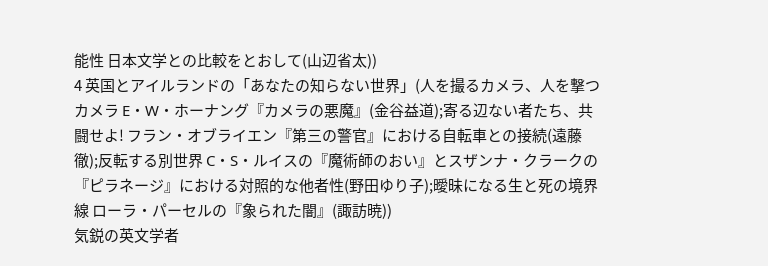能性 日本文学との比較をとおして(山辺省太))
4 英国とアイルランドの「あなたの知らない世界」(人を撮るカメラ、人を撃つカメラ E・W・ホーナング『カメラの悪魔』(金谷益道);寄る辺ない者たち、共闘せよ! フラン・オブライエン『第三の警官』における自転車との接続(遠藤徹);反転する別世界 C・S・ルイスの『魔術師のおい』とスザンナ・クラークの『ピラネージ』における対照的な他者性(野田ゆり子);曖昧になる生と死の境界線 ローラ・パーセルの『象られた闇』(諏訪暁))
気鋭の英文学者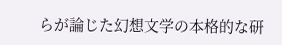らが論じた幻想文学の本格的な研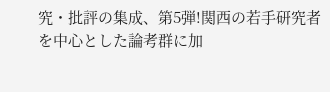究・批評の集成、第5弾!関西の若手研究者を中心とした論考群に加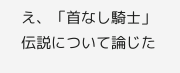え、「首なし騎士」伝説について論じた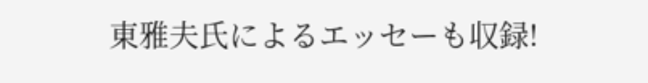東雅夫氏によるエッセーも収録!